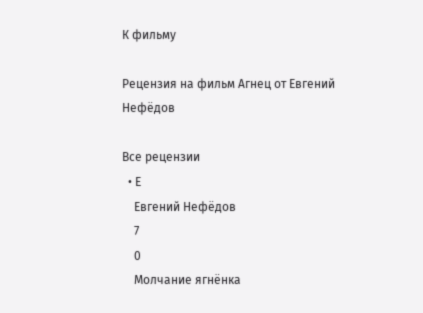К фильму

Рецензия на фильм Агнец от Евгений Нефёдов

Все рецензии
  • Е
    Евгений Нефёдов
    7
    0
    Молчание ягнёнка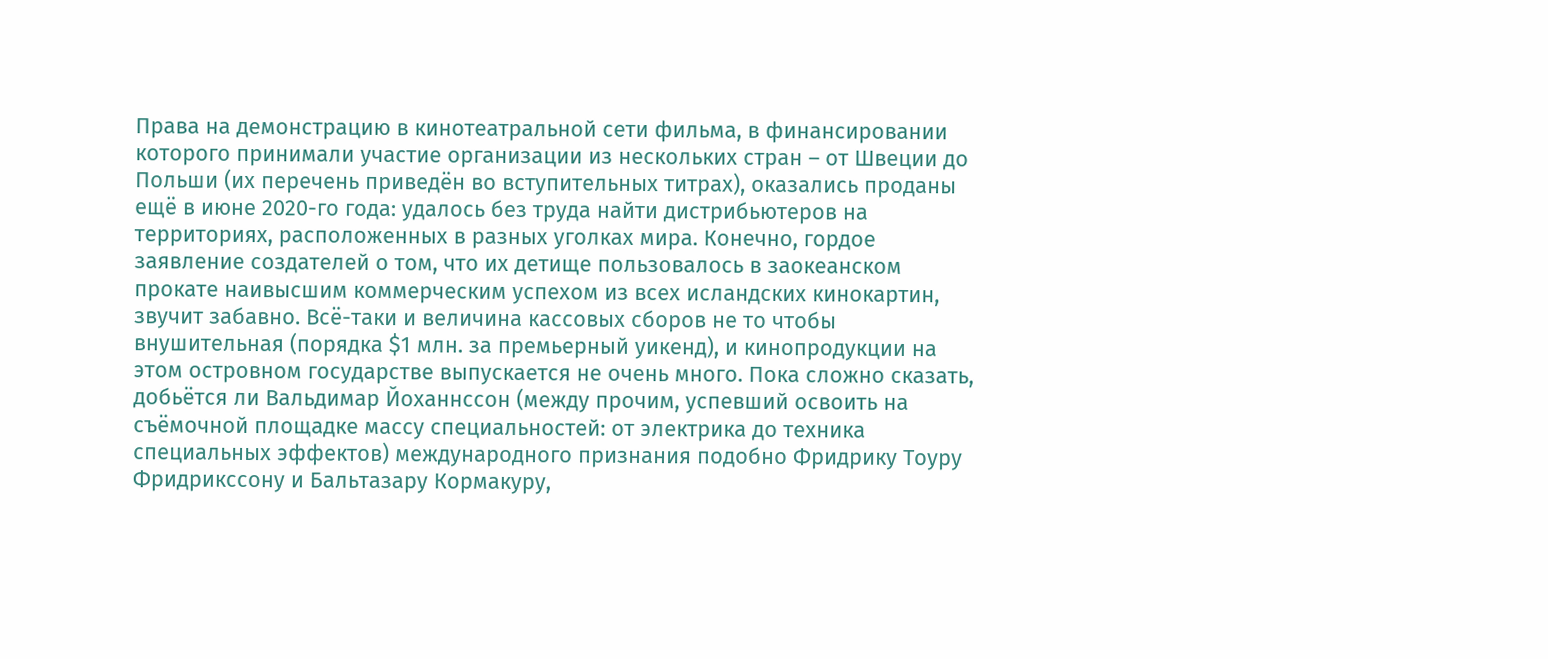Права на демонстрацию в кинотеатральной сети фильма, в финансировании которого принимали участие организации из нескольких стран – от Швеции до Польши (их перечень приведён во вступительных титрах), оказались проданы ещё в июне 2020-го года: удалось без труда найти дистрибьютеров на территориях, расположенных в разных уголках мира. Конечно, гордое заявление создателей о том, что их детище пользовалось в заокеанском прокате наивысшим коммерческим успехом из всех исландских кинокартин, звучит забавно. Всё-таки и величина кассовых сборов не то чтобы внушительная (порядка $1 млн. за премьерный уикенд), и кинопродукции на этом островном государстве выпускается не очень много. Пока сложно сказать, добьётся ли Вальдимар Йоханнссон (между прочим, успевший освоить на съёмочной площадке массу специальностей: от электрика до техника специальных эффектов) международного признания подобно Фридрику Тоуру Фридрикссону и Бальтазару Кормакуру,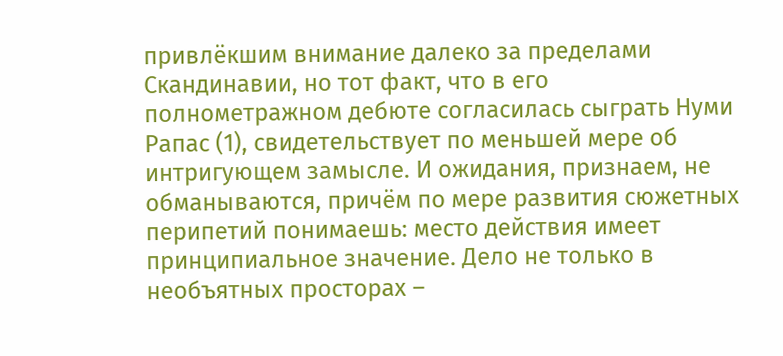привлёкшим внимание далеко за пределами Скандинавии, но тот факт, что в его полнометражном дебюте согласилась сыграть Нуми Рапас (1), свидетельствует по меньшей мере об интригующем замысле. И ожидания, признаем, не обманываются, причём по мере развития сюжетных перипетий понимаешь: место действия имеет принципиальное значение. Дело не только в необъятных просторах –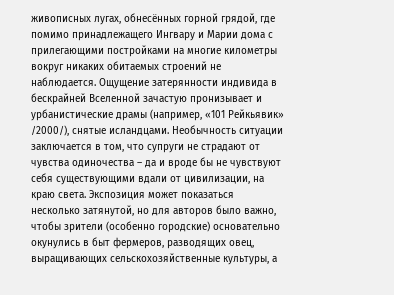живописных лугах, обнесённых горной грядой, где помимо принадлежащего Ингвару и Марии дома с прилегающими постройками на многие километры вокруг никаких обитаемых строений не наблюдается. Ощущение затерянности индивида в бескрайней Вселенной зачастую пронизывает и урбанистические драмы (например, «101 Рейкьявик» /2000/), снятые исландцами. Необычность ситуации заключается в том, что супруги не страдают от чувства одиночества – да и вроде бы не чувствуют себя существующими вдали от цивилизации, на краю света. Экспозиция может показаться несколько затянутой, но для авторов было важно, чтобы зрители (особенно городские) основательно окунулись в быт фермеров, разводящих овец, выращивающих сельскохозяйственные культуры, а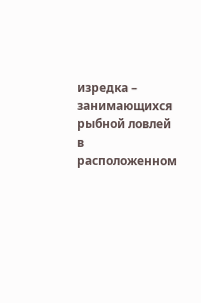изредка – занимающихся рыбной ловлей в расположенном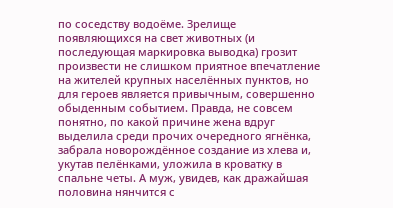по соседству водоёме. Зрелище появляющихся на свет животных (и последующая маркировка выводка) грозит произвести не слишком приятное впечатление на жителей крупных населённых пунктов, но для героев является привычным, совершенно обыденным событием. Правда, не совсем понятно, по какой причине жена вдруг выделила среди прочих очередного ягнёнка, забрала новорождённое создание из хлева и, укутав пелёнками, уложила в кроватку в спальне четы. А муж, увидев, как дражайшая половина нянчится с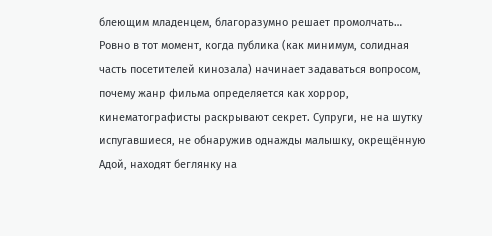блеющим младенцем, благоразумно решает промолчать… Ровно в тот момент, когда публика (как минимум, солидная часть посетителей кинозала) начинает задаваться вопросом, почему жанр фильма определяется как хоррор, кинематографисты раскрывают секрет. Супруги, не на шутку испугавшиеся, не обнаружив однажды малышку, окрещённую Адой, находят беглянку на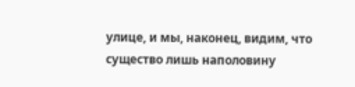улице, и мы, наконец, видим, что существо лишь наполовину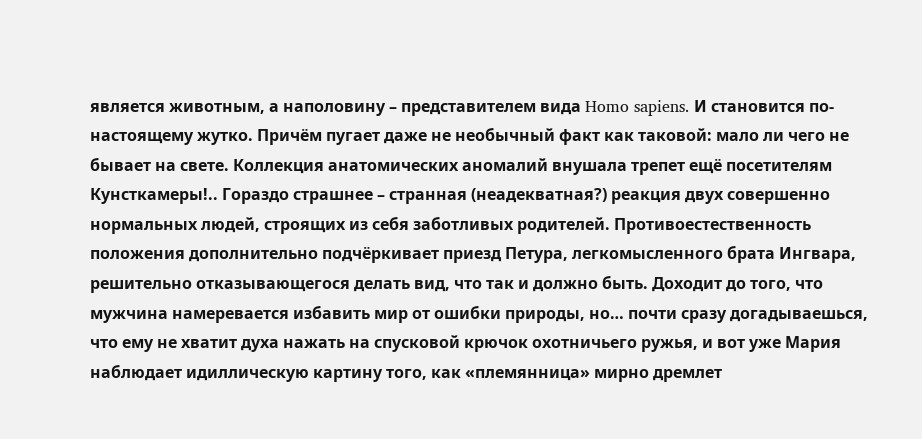является животным, а наполовину – представителем вида Homo sapiens. И становится по-настоящему жутко. Причём пугает даже не необычный факт как таковой: мало ли чего не бывает на свете. Коллекция анатомических аномалий внушала трепет ещё посетителям Кунсткамеры!.. Гораздо страшнее – странная (неадекватная?) реакция двух совершенно нормальных людей, строящих из себя заботливых родителей. Противоестественность положения дополнительно подчёркивает приезд Петура, легкомысленного брата Ингвара, решительно отказывающегося делать вид, что так и должно быть. Доходит до того, что мужчина намеревается избавить мир от ошибки природы, но… почти сразу догадываешься, что ему не хватит духа нажать на спусковой крючок охотничьего ружья, и вот уже Мария наблюдает идиллическую картину того, как «племянница» мирно дремлет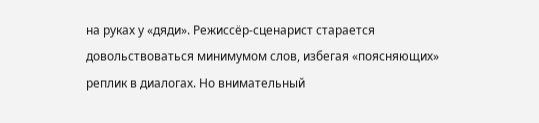на руках у «дяди». Режиссёр-сценарист старается довольствоваться минимумом слов, избегая «поясняющих» реплик в диалогах. Но внимательный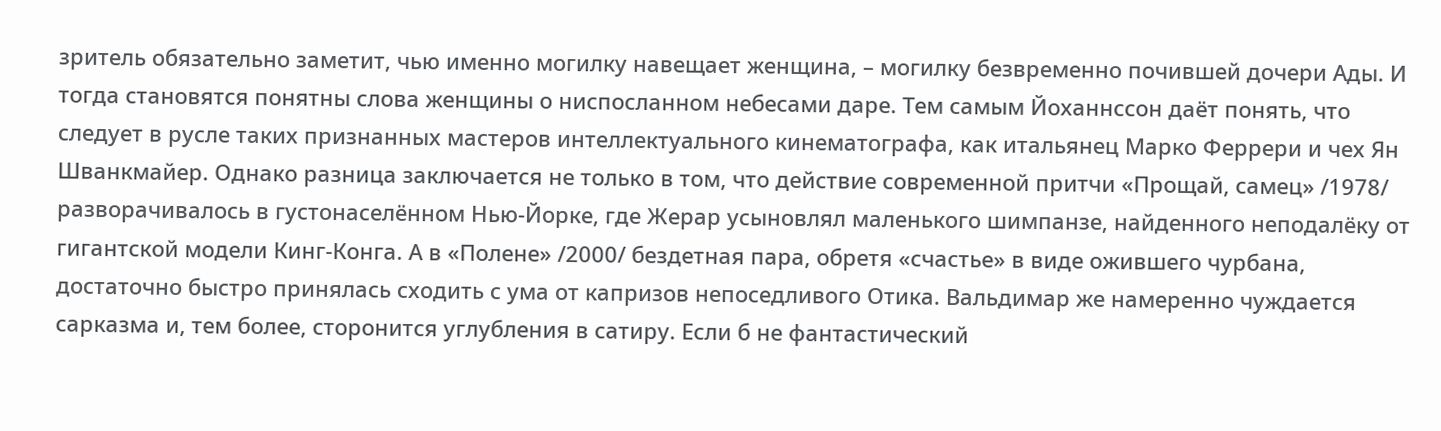зритель обязательно заметит, чью именно могилку навещает женщина, – могилку безвременно почившей дочери Ады. И тогда становятся понятны слова женщины о ниспосланном небесами даре. Тем самым Йоханнссон даёт понять, что следует в русле таких признанных мастеров интеллектуального кинематографа, как итальянец Марко Феррери и чех Ян Шванкмайер. Однако разница заключается не только в том, что действие современной притчи «Прощай, самец» /1978/ разворачивалось в густонаселённом Нью-Йорке, где Жерар усыновлял маленького шимпанзе, найденного неподалёку от гигантской модели Кинг-Конга. А в «Полене» /2000/ бездетная пара, обретя «счастье» в виде ожившего чурбана, достаточно быстро принялась сходить с ума от капризов непоседливого Отика. Вальдимар же намеренно чуждается сарказма и, тем более, сторонится углубления в сатиру. Если б не фантастический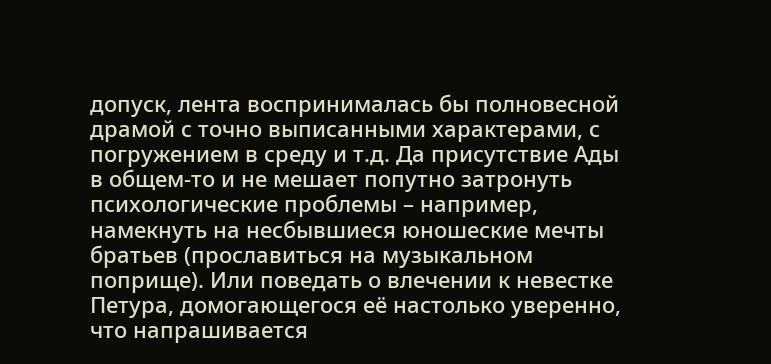допуск, лента воспринималась бы полновесной драмой с точно выписанными характерами, с погружением в среду и т.д. Да присутствие Ады в общем-то и не мешает попутно затронуть психологические проблемы – например, намекнуть на несбывшиеся юношеские мечты братьев (прославиться на музыкальном поприще). Или поведать о влечении к невестке Петура, домогающегося её настолько уверенно, что напрашивается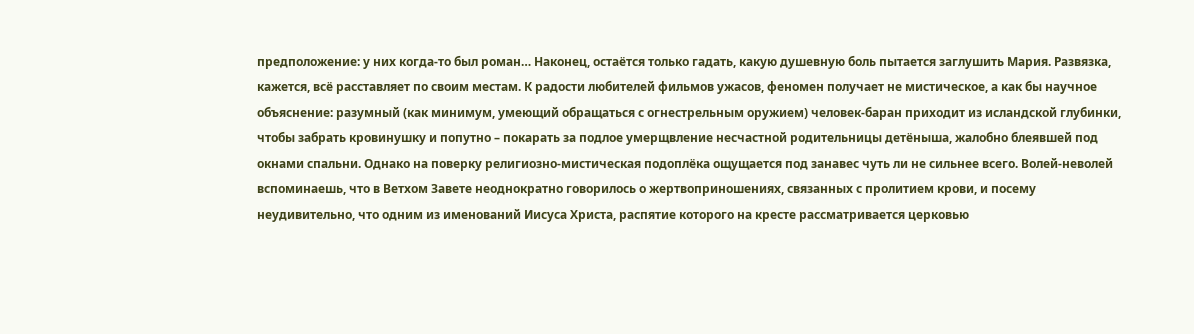предположение: у них когда-то был роман… Наконец, остаётся только гадать, какую душевную боль пытается заглушить Мария. Развязка, кажется, всё расставляет по своим местам. К радости любителей фильмов ужасов, феномен получает не мистическое, а как бы научное объяснение: разумный (как минимум, умеющий обращаться с огнестрельным оружием) человек-баран приходит из исландской глубинки, чтобы забрать кровинушку и попутно – покарать за подлое умерщвление несчастной родительницы детёныша, жалобно блеявшей под окнами спальни. Однако на поверку религиозно-мистическая подоплёка ощущается под занавес чуть ли не сильнее всего. Волей-неволей вспоминаешь, что в Ветхом Завете неоднократно говорилось о жертвоприношениях, связанных с пролитием крови, и посему неудивительно, что одним из именований Иисуса Христа, распятие которого на кресте рассматривается церковью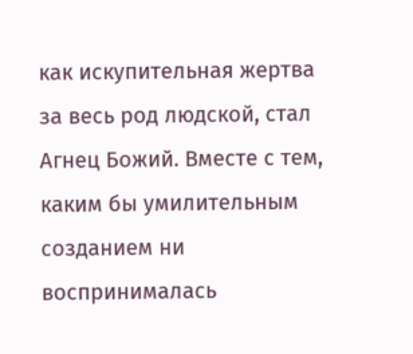как искупительная жертва за весь род людской, стал Агнец Божий. Вместе с тем, каким бы умилительным созданием ни воспринималась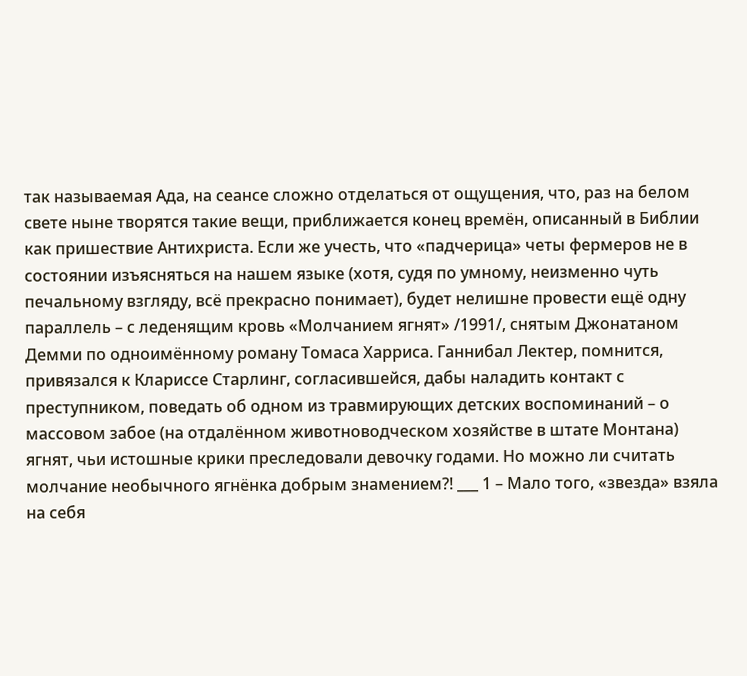так называемая Ада, на сеансе сложно отделаться от ощущения, что, раз на белом свете ныне творятся такие вещи, приближается конец времён, описанный в Библии как пришествие Антихриста. Если же учесть, что «падчерица» четы фермеров не в состоянии изъясняться на нашем языке (хотя, судя по умному, неизменно чуть печальному взгляду, всё прекрасно понимает), будет нелишне провести ещё одну параллель – с леденящим кровь «Молчанием ягнят» /1991/, снятым Джонатаном Демми по одноимённому роману Томаса Харриса. Ганнибал Лектер, помнится, привязался к Клариссе Старлинг, согласившейся, дабы наладить контакт с преступником, поведать об одном из травмирующих детских воспоминаний – о массовом забое (на отдалённом животноводческом хозяйстве в штате Монтана) ягнят, чьи истошные крики преследовали девочку годами. Но можно ли считать молчание необычного ягнёнка добрым знамением?! ___ 1 – Мало того, «звезда» взяла на себя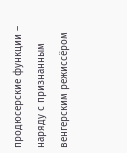продюсерские функции – наряду с признанным венгерским режиссёром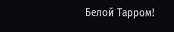Белой Тарром!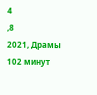4
,8
2021, Драмы
102 минут